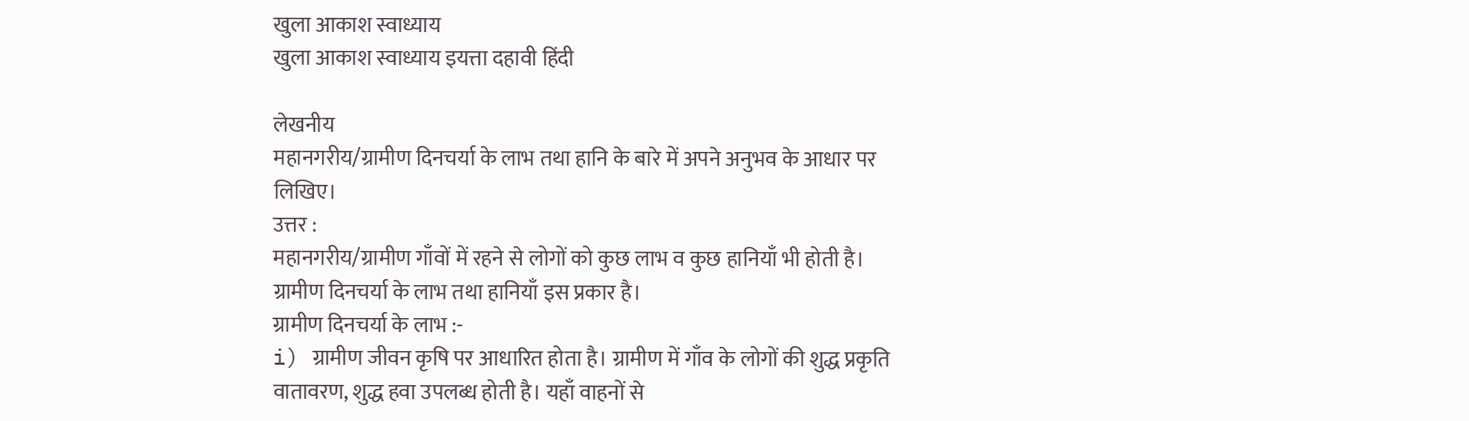खुला आकाश स्वाध्याय
खुला आकाश स्वाध्याय इयत्ता दहावी हिंदी

लेखनीय
महानगरीय/ग्रामीण दिनचर्या के लाभ तथा हानि के बारे में अपने अनुभव के आधार पर लिखिए।
उत्तर :
महानगरीय/ग्रामीण गाँवों में रहने से लोगों को कुछ लाभ व कुछ हानियाँ भी होती है। ग्रामीण दिनचर्या के लाभ तथा हानियाँ इस प्रकार है।
ग्रामीण दिनचर्या के लाभ :-
i) ग्रामीण जीवन कृषि पर आधारित होता है। ग्रामीण में गाँव के लोगों की शुद्ध प्रकृति वातावरण, शुद्ध हवा उपलब्ध होती है। यहाँ वाहनों से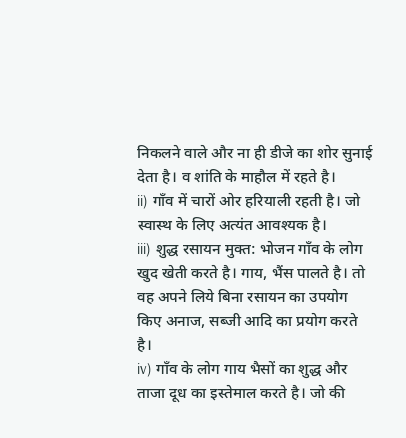निकलने वाले और ना ही डीजे का शोर सुनाई देता है। व शांति के माहौल में रहते है।
ii) गाँव में चारों ओर हरियाली रहती है। जो स्वास्थ के लिए अत्यंत आवश्यक है।
iii) शुद्ध रसायन मुक्त: भोजन गाँव के लोग खुद खेती करते है। गाय, भैंस पालते है। तो वह अपने लिये बिना रसायन का उपयोग किए अनाज, सब्जी आदि का प्रयोग करते है।
iv) गाँव के लोग गाय भैसों का शुद्ध और ताजा दूध का इस्तेमाल करते है। जो की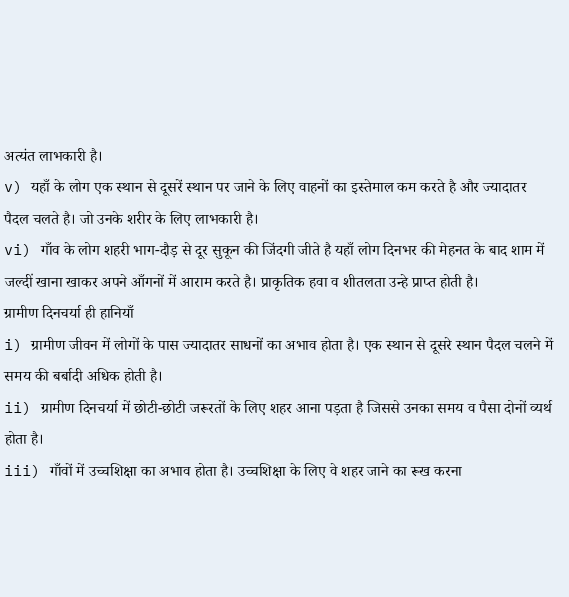अत्यंत लाभकारी है।
v) यहाँ के लोग एक स्थान से दूसरें स्थान पर जाने के लिए वाहनों का इस्तेमाल कम करते है और ज्यादातर पैदल चलते है। जो उनके शरीर के लिए लाभकारी है।
vi) गाँव के लोग शहरी भाग-दौड़ से दूर सुकून की जिंदगी जीते है यहाँ लोग दिनभर की मेहनत के बाद शाम में जल्दीं खाना खाकर अपने आँगनों में आराम करते है। प्राकृतिक हवा व शीतलता उन्हे प्राप्त होती है।
ग्रामीण दिनचर्या ही हानियाँ
i) ग्रामीण जीवन में लोगों के पास ज्यादातर साधनों का अभाव होता है। एक स्थान से दूसरे स्थान पैदल चलने में समय की बर्बादी अधिक होती है।
ii) ग्रामीण दिनचर्या में छोटी-छोटी जरूरतों के लिए शहर आना पड़ता है जिससे उनका समय व पैसा दोनों व्यर्थ होता है।
iii) गाँवों में उच्चशिक्षा का अभाव होता है। उच्चशिक्षा के लिए वे शहर जाने का रूख करना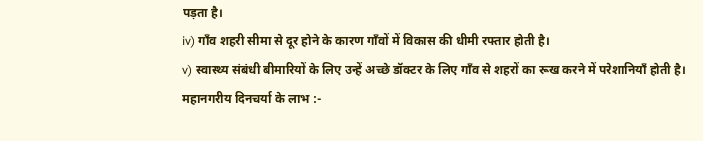पड़ता है।
iv) गाँव शहरी सीमा से दूर होने के कारण गाँवों में विकास की धीमी रफ्तार होती है।
v) स्वास्थ्य संबंधी बीमारियों के लिए उन्हें अच्छे डॉक्टर के लिए गाँव से शहरों का रूख करने में परेशानियाँ होती है।
महानगरीय दिनचर्या के लाभ :-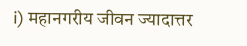i) महानगरीय जीवन ज्यादात्तर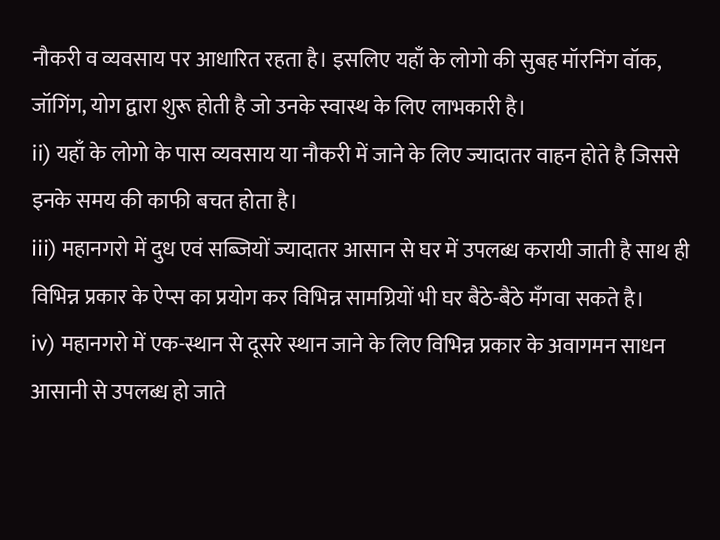नौकरी व व्यवसाय पर आधारित रहता है। इसलिए यहाँ के लोगो की सुबह मॉरनिंग वॉक, जॉगिंग, योग द्वारा शुरू होती है जो उनके स्वास्थ के लिए लाभकारी है।
ii) यहाँ के लोगो के पास व्यवसाय या नौकरी में जाने के लिए ज्यादातर वाहन होते है जिससे इनके समय की काफी बचत होता है।
iii) महानगरो में दुध एवं सब्जियों ज्यादातर आसान से घर में उपलब्ध करायी जाती है साथ ही विभिन्न प्रकार के ऐप्स का प्रयोग कर विभिन्न सामग्रियों भी घर बैठे-बैठे मँगवा सकते है।
iv) महानगरो में एक-स्थान से दूसरे स्थान जाने के लिए विभिन्न प्रकार के अवागमन साधन आसानी से उपलब्ध हो जाते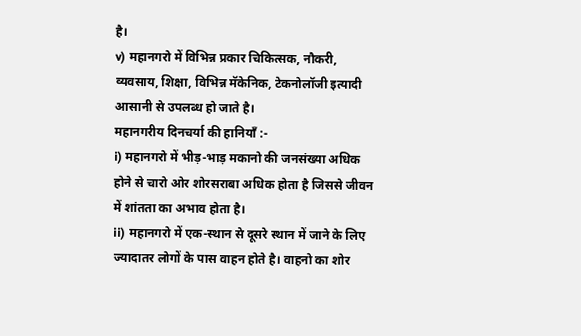है।
v) महानगरो में विभिन्न प्रकार चिकित्सक, नौकरी, व्यवसाय, शिक्षा, विभिन्न मॅकेनिक, टेकनोलॉजी इत्यादी आसानी से उपलब्ध हो जाते है।
महानगरीय दिनचर्या की हानियाँ :-
i) महानगरो में भीड़-भाड़ मकानो की जनसंख्या अधिक होने से चारो ओर शोरसराबा अधिक होता है जिससे जीवन में शांतता का अभाव होता है।
ii) महानगरो में एक-स्थान से दूसरे स्थान में जाने के लिए ज्यादातर लोगों के पास वाहन होते है। वाहनो का शोर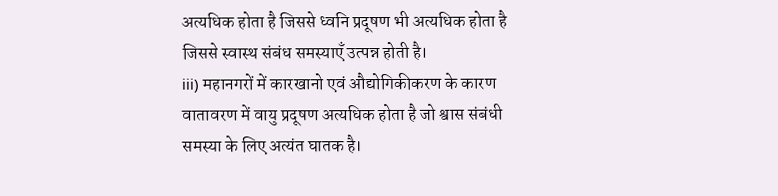अत्यधिक होता है जिससे ध्वनि प्रदूषण भी अत्यधिक होता है जिससे स्वास्थ संबंध समस्याएँ उत्पन्न होती है।
iii) महानगरों में कारखानो एवं औद्योगिकीकरण के कारण वातावरण में वायु प्रदूषण अत्यधिक होता है जो श्वास संबंधी समस्या के लिए अत्यंत घातक है।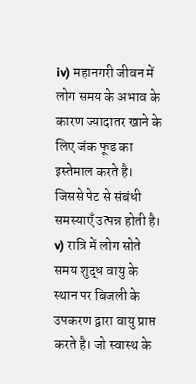iv) महानगरी जीवन में लोग समय के अभाव के कारण ज्यादातर खाने के लिए जंक फूड का इस्तेमाल करते है। जिससे पेट से संबंधी समस्याएँ उत्पन्न होती है।
v) रात्रि में लोग सोते समय शुद्ध वायु के स्थान पर बिजली के उपकरण द्वारा वायु प्राप्त करते है। जो स्वास्थ के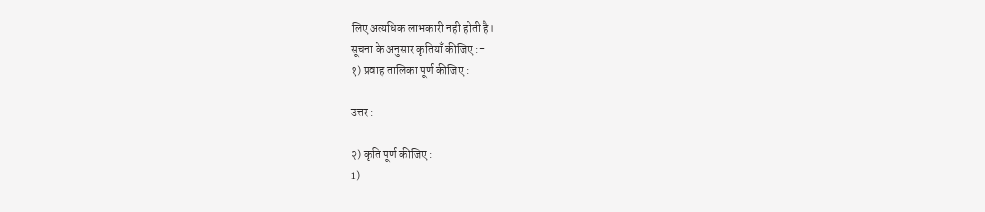लिए अत्यधिक लाभकारी नही होती है।
सूचना के अनुसार कृतियाँ कीजिए :-
१) प्रवाह तालिका पूर्ण कीजिए :

उत्तर :

२) कृति पूर्ण कीजिए :
1)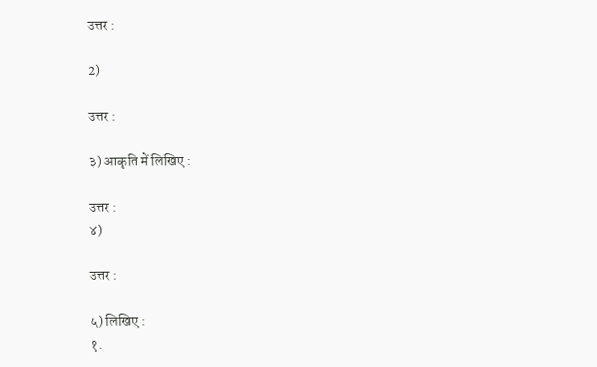उत्तर :

2)

उत्तर :

३) आकृति में लिखिए :

उत्तर :
४)

उत्तर :

५) लिखिए :
१.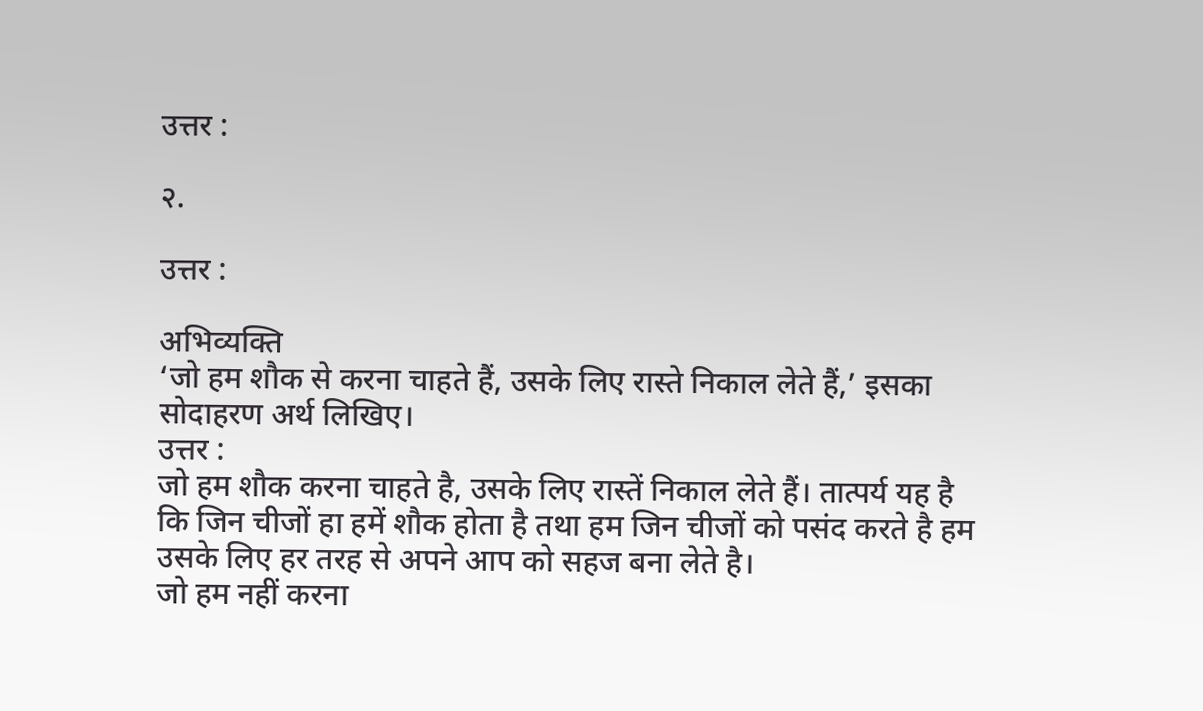उत्तर :

२.

उत्तर :

अभिव्यक्ति
‘जो हम शौक से करना चाहते हैं, उसके लिए रास्ते निकाल लेते हैं,’ इसका सोदाहरण अर्थ लिखिए।
उत्तर :
जो हम शौक करना चाहते है, उसके लिए रास्तें निकाल लेते हैं। तात्पर्य यह है कि जिन चीजों हा हमें शौक होता है तथा हम जिन चीजों को पसंद करते है हम उसके लिए हर तरह से अपने आप को सहज बना लेते है।
जो हम नहीं करना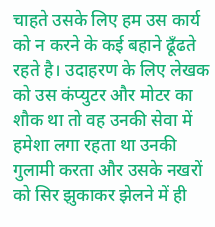चाहते उसके लिए हम उस कार्य को न करने के कई बहाने ढूँढते रहते है। उदाहरण के लिए लेखक को उस कंप्युटर और मोटर का शौक था तो वह उनकी सेवा में हमेशा लगा रहता था उनकी गुलामी करता और उसके नखरों को सिर झुकाकर झेलने में ही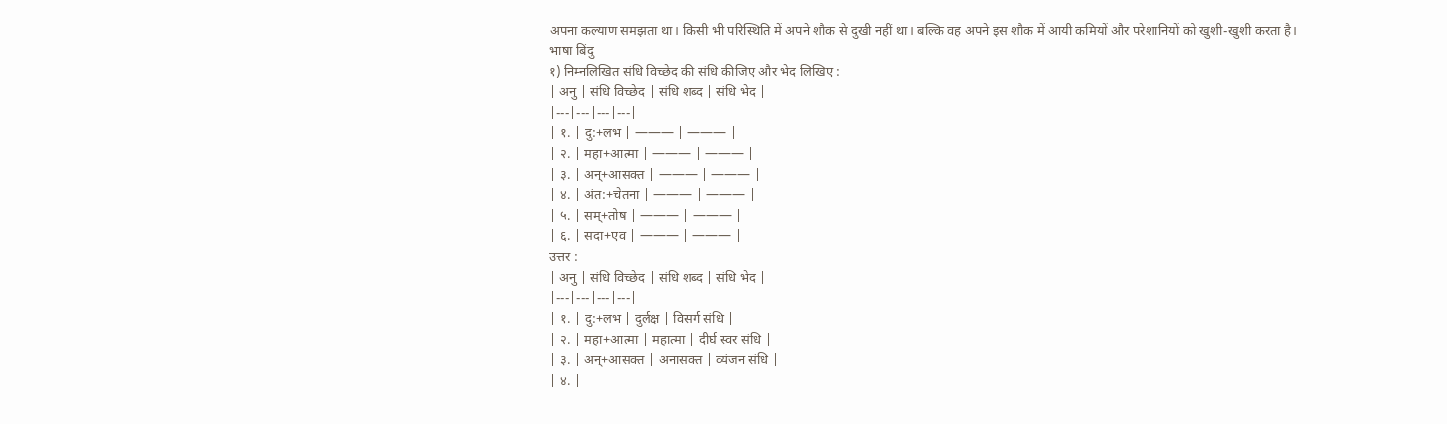अपना कल्याण समझता था। किसी भी परिस्थिति में अपने शौक से दुखी नहीं था। बल्कि वह अपने इस शौक में आयी कमियों और परेशानियों को खुशी-खुशी करता है।
भाषा बिंदु
१) निम्नलिखित संधि विच्छेद की संधि कीजिए और भेद लिखिए :
| अनु | संधि विच्छेद | संधि शब्द | संधि भेद |
|---|---|---|---|
| १. | दु:+लभ | ——— | ——— |
| २. | महा+आत्मा | ——— | ——— |
| ३. | अन्+आसक्त | ——— | ——— |
| ४. | अंत:+चेतना | ——— | ——— |
| ५. | सम्+तोष | ——— | ——— |
| ६. | सदा+एव | ——— | ——— |
उत्तर :
| अनु | संधि विच्छेद | संधि शब्द | संधि भेद |
|---|---|---|---|
| १. | दु:+लभ | दुर्लक्ष | विसर्ग संधि |
| २. | महा+आत्मा | महात्मा | दीर्घ स्वर संधि |
| ३. | अन्+आसक्त | अनासक्त | व्यंजन संधि |
| ४. |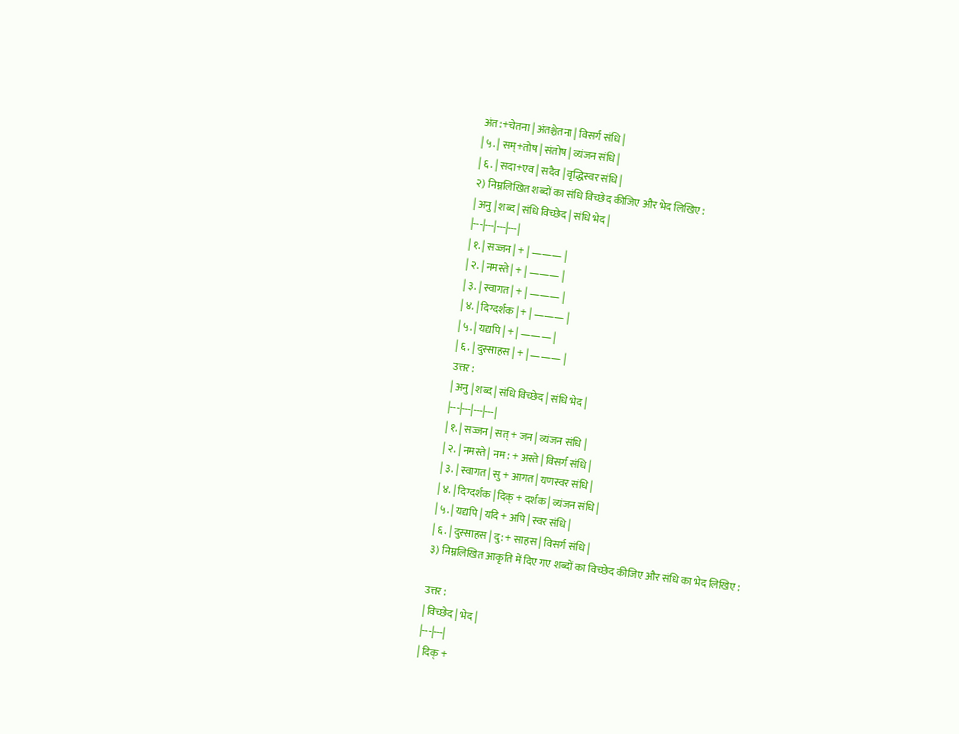अंत:+चेतना | अंतश्चेतना | विसर्ग संधि |
| ५. | सम्+तोष | संतोष | व्यंजन संधि |
| ६. | सदा+एव | सदैव | वृद्धिस्वर संधि |
२) निम्नलिखित शब्दों का संधि विच्छेद कीजिए और भेद लिखिए :
| अनु | शब्द | संधि विच्छेद | संधि भेद |
|---|---|---|---|
| १. | सज्जन | + | ——— |
| २. | नमस्ते | + | ——— |
| ३. | स्वागत | + | ——— |
| ४. | दिग्दर्शक | + | ——— |
| ५. | यद्यपि | + | ——— |
| ६. | दुस्साहस | + | ——— |
उत्तर :
| अनु | शब्द | संधि विच्छेद | संधि भेद |
|---|---|---|---|
| १. | सज्जन | सत् + जन | व्यंजन संधि |
| २. | नमस्ते | नम: + अस्ते | विसर्ग संधि |
| ३. | स्वागत | सु + आगत | यणस्वर संधि |
| ४. | दिग्दर्शक | दिक् + दर्शक | व्यंजन संधि |
| ५. | यद्यपि | यदि + अपि | स्वर संधि |
| ६. | दुस्साहस | दु: + साहस | विसर्ग संधि |
३) निम्नलिखित आकृति में दिए गए शब्दों का विच्छेद कीजिए और संधि का भेद लिखिए :

उत्तर :
| विच्छेद | भेद |
|---|---|
| दिक् +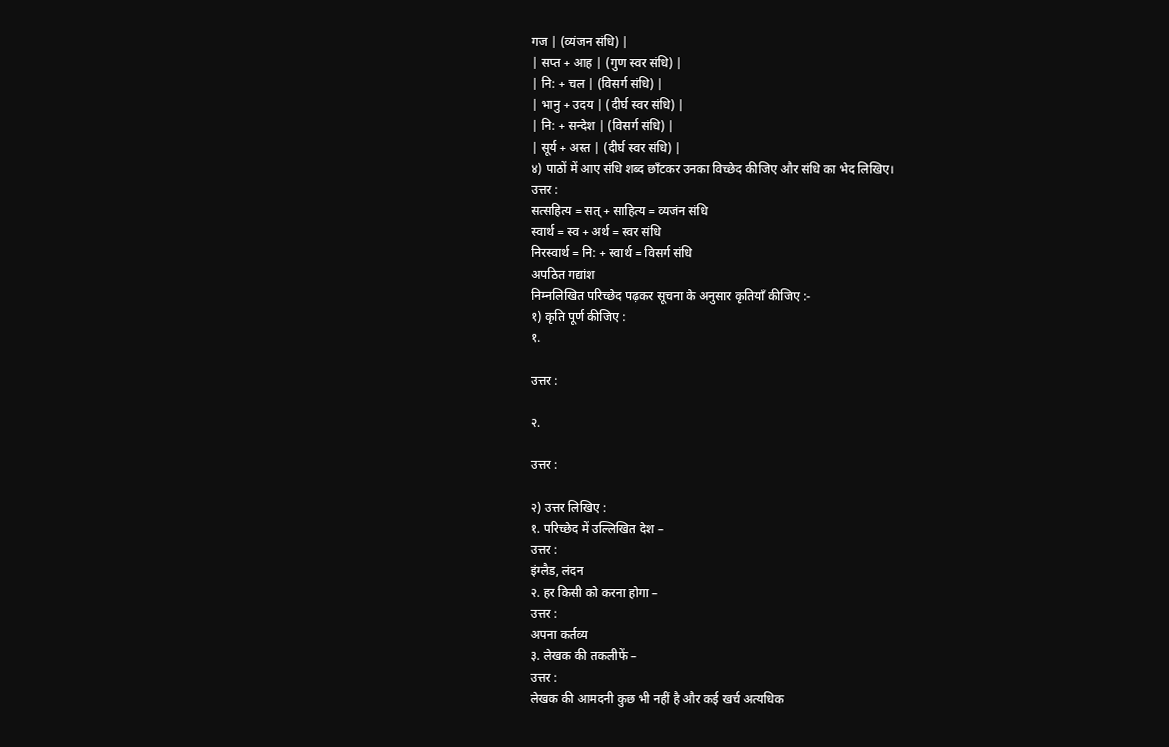गज | (व्यंजन संधि) |
| सप्त + आह | (गुण स्वर संधि) |
| नि: + चल | (विसर्ग संधि) |
| भानु + उदय | (दीर्घ स्वर संधि) |
| नि: + सन्देश | (विसर्ग संधि) |
| सूर्य + अस्त | (दीर्घ स्वर संधि) |
४) पाठों में आए संधि शब्द छाँटकर उनका विच्छेद कीजिए और संधि का भेद लिखिए।
उत्तर :
सत्सहित्य = सत् + साहित्य = व्यजंन संधि
स्वार्थ = स्व + अर्थ = स्वर संधि
निरस्वार्थ = नि: + स्वार्थ = विसर्ग संधि
अपठित गद्यांश
निम्नलिखित परिच्छेद पढ़कर सूचना के अनुसार कृतियाँ कीजिए :-
१) कृति पूर्ण कीजिए :
१.

उत्तर :

२.

उत्तर :

२) उत्तर लिखिए :
१. परिच्छेद में उल्लिखित देश –
उत्तर :
इंग्लैड, लंदन
२. हर किसी को करना होगा –
उत्तर :
अपना कर्तव्य
३. लेखक की तकलीफें –
उत्तर :
लेखक की आमदनी कुछ भी नहीं है और कई खर्च अत्यधिक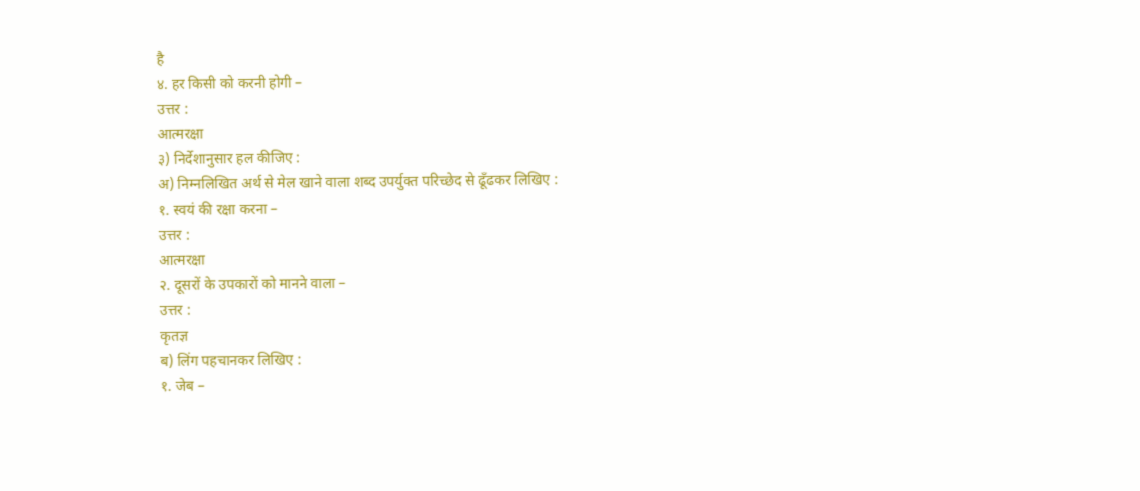है
४. हर किसी को करनी होगी –
उत्तर :
आत्मरक्षा
३) निर्देशानुसार हल कीजिए :
अ) निम्नलिखित अर्थ से मेल खाने वाला शब्द उपर्युक्त परिच्छेद से ढूँढकर लिखिए :
१. स्वयं की रक्षा करना –
उत्तर :
आत्मरक्षा
२. दूसरों के उपकारों को मानने वाला –
उत्तर :
कृतज्ञ
ब) लिंग पहचानकर लिखिए :
१. जेब –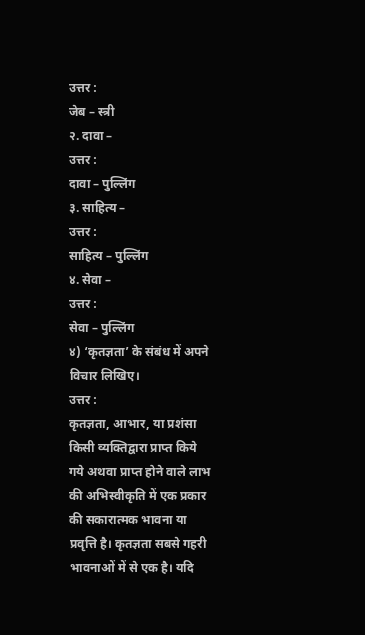उत्तर :
जेब – स्त्री
२. दावा –
उत्तर :
दावा – पुल्लिंग
३. साहित्य –
उत्तर :
साहित्य – पुल्लिंग
४. सेवा –
उत्तर :
सेवा – पुल्लिंग
४) ‘कृतज्ञता’ के संबंध में अपने विचार लिखिए।
उत्तर :
कृतज्ञता, आभार, या प्रशंसा किसी व्यक्तिद्वारा प्राप्त किये गये अथवा प्राप्त होने वाले लाभ की अभिस्वीकृति में एक प्रकार की सकारात्मक भावना या प्रवृत्ति है। कृतज्ञता सबसे गहरी भावनाओं में से एक है। यदि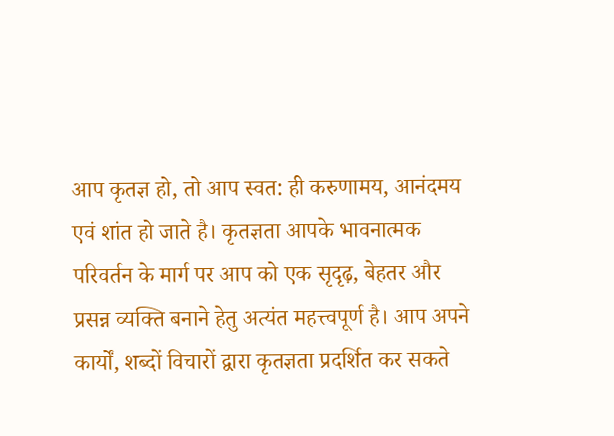आप कृतज्ञ हो, तो आप स्वत: ही करुणामय, आनंदमय एवं शांत हो जाते है। कृतज्ञता आपके भावनात्मक परिवर्तन के मार्ग पर आप को एक सृदृढ़, बेहतर और प्रसन्न व्यक्ति बनाने हेतु अत्यंत महत्त्वपूर्ण है। आप अपने कार्यों, शब्दों विचारों द्वारा कृतज्ञता प्रदर्शित कर सकते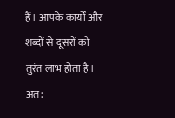हैं। आपके कार्यों और शब्दों से दूसरों को तुरंत लाभ होता है। अत: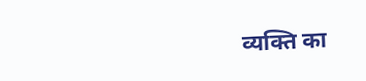व्यक्ति का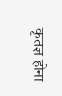कृतज्ञ होना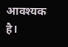आवश्यक है।